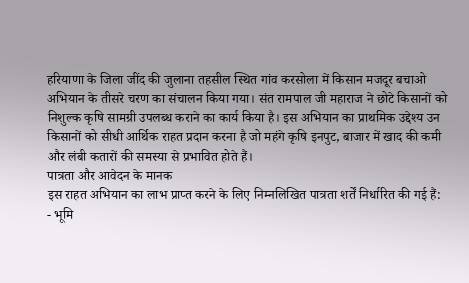हरियाणा के जिला जींद की जुलाना तहसील स्थित गांव करसोला में किसान मजदूर बचाओ अभियान के तीसरे चरण का संचालन किया गया। संत रामपाल जी महाराज ने छोटे किसानों को निशुल्क कृषि सामग्री उपलब्ध कराने का कार्य किया है। इस अभियान का प्राथमिक उद्देश्य उन किसानों को सीधी आर्थिक राहत प्रदान करना है जो महंगे कृषि इनपुट, बाजार में खाद की कमी और लंबी कतारों की समस्या से प्रभावित होते हैं।
पात्रता और आवेदन के मानक
इस राहत अभियान का लाभ प्राप्त करने के लिए निम्नलिखित पात्रता शर्तें निर्धारित की गई हैं:
- भूमि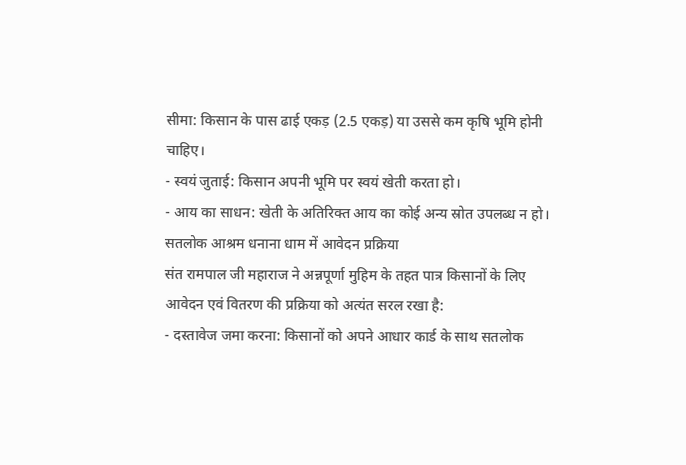सीमा: किसान के पास ढाई एकड़ (2.5 एकड़) या उससे कम कृषि भूमि होनी चाहिए।
- स्वयं जुताई: किसान अपनी भूमि पर स्वयं खेती करता हो।
- आय का साधन: खेती के अतिरिक्त आय का कोई अन्य स्रोत उपलब्ध न हो।
सतलोक आश्रम धनाना धाम में आवेदन प्रक्रिया
संत रामपाल जी महाराज ने अन्नपूर्णा मुहिम के तहत पात्र किसानों के लिए आवेदन एवं वितरण की प्रक्रिया को अत्यंत सरल रखा है:
- दस्तावेज जमा करना: किसानों को अपने आधार कार्ड के साथ सतलोक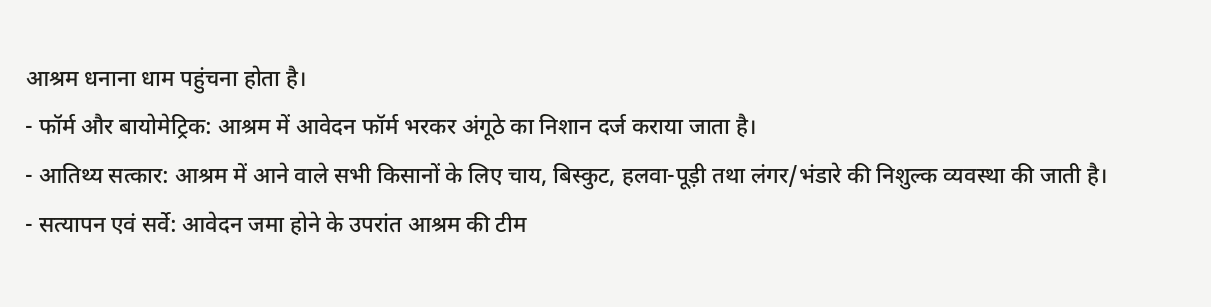आश्रम धनाना धाम पहुंचना होता है।
- फॉर्म और बायोमेट्रिक: आश्रम में आवेदन फॉर्म भरकर अंगूठे का निशान दर्ज कराया जाता है।
- आतिथ्य सत्कार: आश्रम में आने वाले सभी किसानों के लिए चाय, बिस्कुट, हलवा-पूड़ी तथा लंगर/भंडारे की निशुल्क व्यवस्था की जाती है।
- सत्यापन एवं सर्वे: आवेदन जमा होने के उपरांत आश्रम की टीम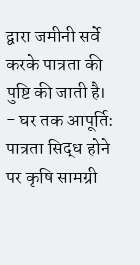द्वारा जमीनी सर्वे करके पात्रता की पुष्टि की जाती है।
- घर तक आपूर्ति: पात्रता सिद्ध होने पर कृषि सामग्री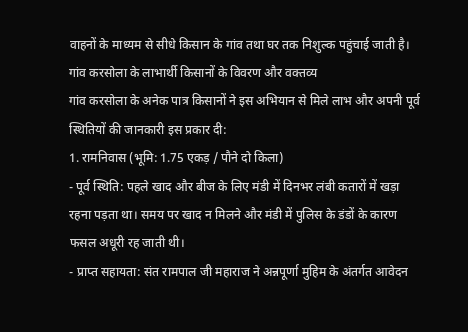वाहनों के माध्यम से सीधे किसान के गांव तथा घर तक निशुल्क पहुंचाई जाती है।
गांव करसोला के लाभार्थी किसानों के विवरण और वक्तव्य
गांव करसोला के अनेक पात्र किसानों ने इस अभियान से मिले लाभ और अपनी पूर्व स्थितियों की जानकारी इस प्रकार दी:
1. रामनिवास (भूमि: 1.75 एकड़ / पौने दो किला)
- पूर्व स्थिति: पहले खाद और बीज के लिए मंडी में दिनभर लंबी कतारों में खड़ा रहना पड़ता था। समय पर खाद न मिलने और मंडी में पुलिस के डंडों के कारण फसल अधूरी रह जाती थी।
- प्राप्त सहायता: संत रामपाल जी महाराज ने अन्नपूर्णा मुहिम के अंतर्गत आवेदन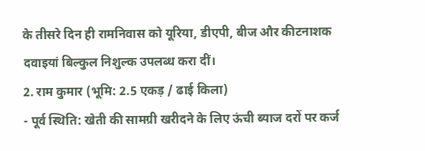के तीसरे दिन ही रामनिवास को यूरिया, डीएपी, बीज और कीटनाशक दवाइयां बिल्कुल निशुल्क उपलब्ध करा दीं।
2. राम कुमार (भूमि: 2.5 एकड़ / ढाई किला)
- पूर्व स्थिति: खेती की सामग्री खरीदने के लिए ऊंची ब्याज दरों पर कर्ज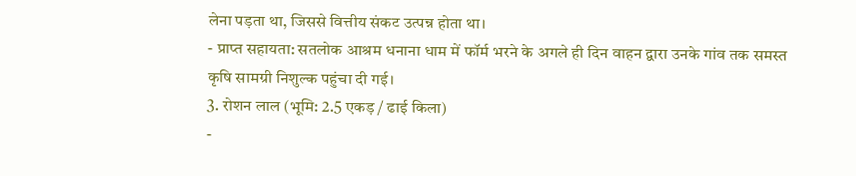लेना पड़ता था, जिससे वित्तीय संकट उत्पन्न होता था।
- प्राप्त सहायता: सतलोक आश्रम धनाना धाम में फॉर्म भरने के अगले ही दिन वाहन द्वारा उनके गांव तक समस्त कृषि सामग्री निशुल्क पहुंचा दी गई।
3. रोशन लाल (भूमि: 2.5 एकड़ / ढाई किला)
-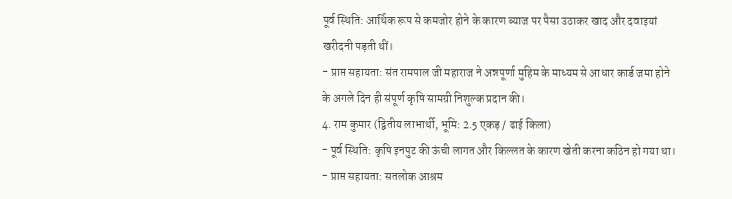पूर्व स्थिति: आर्थिक रूप से कमजोर होने के कारण ब्याज पर पैसा उठाकर खाद और दवाइयां खरीदनी पड़ती थीं।
- प्राप्त सहायता: संत रामपाल जी महाराज ने अन्नपूर्णा मुहिम के माध्यम से आधार कार्ड जमा होने के अगले दिन ही संपूर्ण कृषि सामग्री निशुल्क प्रदान की।
4. राम कुमार (द्वितीय लाभार्थी, भूमि: 2.5 एकड़ / ढाई किला)
- पूर्व स्थिति: कृषि इनपुट की ऊंची लागत और किल्लत के कारण खेती करना कठिन हो गया था।
- प्राप्त सहायता: सतलोक आश्रम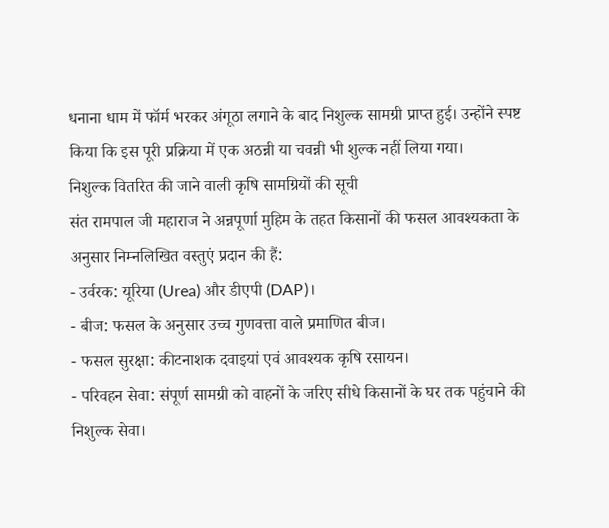धनाना धाम में फॉर्म भरकर अंगूठा लगाने के बाद निशुल्क सामग्री प्राप्त हुई। उन्होंने स्पष्ट किया कि इस पूरी प्रक्रिया में एक अठन्नी या चवन्नी भी शुल्क नहीं लिया गया।
निशुल्क वितरित की जाने वाली कृषि सामग्रियों की सूची
संत रामपाल जी महाराज ने अन्नपूर्णा मुहिम के तहत किसानों की फसल आवश्यकता के अनुसार निम्नलिखित वस्तुएं प्रदान की हैं:
- उर्वरक: यूरिया (Urea) और डीएपी (DAP)।
- बीज: फसल के अनुसार उच्च गुणवत्ता वाले प्रमाणित बीज।
- फसल सुरक्षा: कीटनाशक दवाइयां एवं आवश्यक कृषि रसायन।
- परिवहन सेवा: संपूर्ण सामग्री को वाहनों के जरिए सीधे किसानों के घर तक पहुंचाने की निशुल्क सेवा।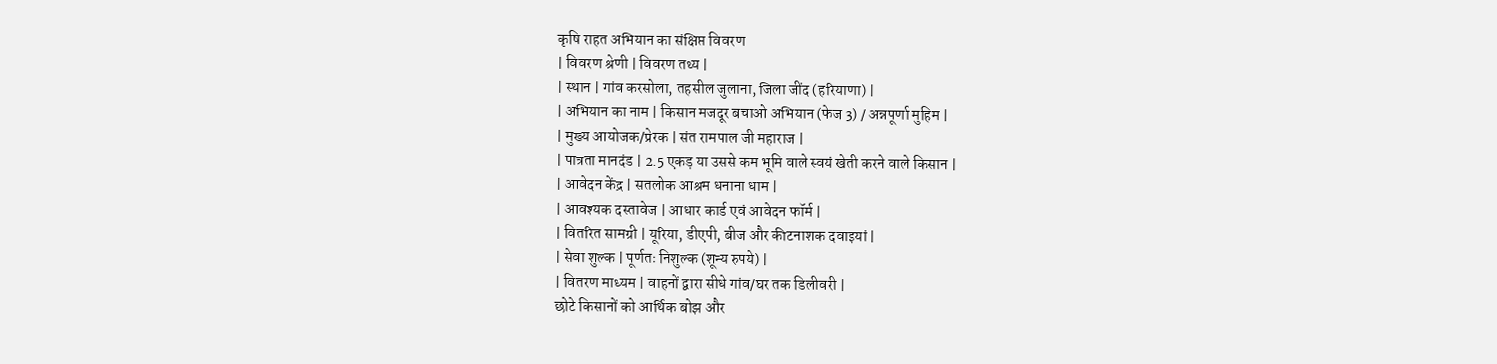कृषि राहत अभियान का संक्षिप्त विवरण
| विवरण श्रेणी | विवरण तथ्य |
| स्थान | गांव करसोला, तहसील जुलाना, जिला जींद (हरियाणा) |
| अभियान का नाम | किसान मजदूर बचाओ अभियान (फेज 3) / अन्नपूर्णा मुहिम |
| मुख्य आयोजक/प्रेरक | संत रामपाल जी महाराज |
| पात्रता मानदंड | 2.5 एकड़ या उससे कम भूमि वाले स्वयं खेती करने वाले किसान |
| आवेदन केंद्र | सतलोक आश्रम धनाना धाम |
| आवश्यक दस्तावेज | आधार कार्ड एवं आवेदन फॉर्म |
| वितरित सामग्री | यूरिया, डीएपी, बीज और कीटनाशक दवाइयां |
| सेवा शुल्क | पूर्णतः निशुल्क (शून्य रुपये) |
| वितरण माध्यम | वाहनों द्वारा सीधे गांव/घर तक डिलीवरी |
छोटे किसानों को आर्थिक बोझ और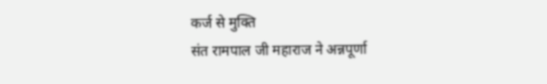कर्ज से मुक्ति
संत रामपाल जी महाराज ने अन्नपूर्णा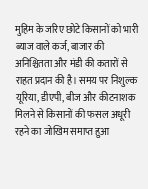मुहिम के जरिए छोटे किसानों को भारी ब्याज वाले कर्ज, बाजार की अनिश्चितता और मंडी की कतारों से राहत प्रदान की है। समय पर निशुल्क यूरिया, डीएपी, बीज और कीटनाशक मिलने से किसानों की फसल अधूरी रहने का जोखिम समाप्त हुआ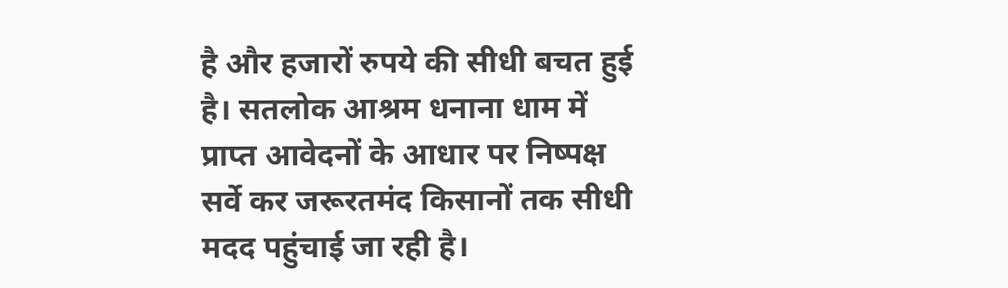है और हजारों रुपये की सीधी बचत हुई है। सतलोक आश्रम धनाना धाम में प्राप्त आवेदनों के आधार पर निष्पक्ष सर्वे कर जरूरतमंद किसानों तक सीधी मदद पहुंचाई जा रही है।